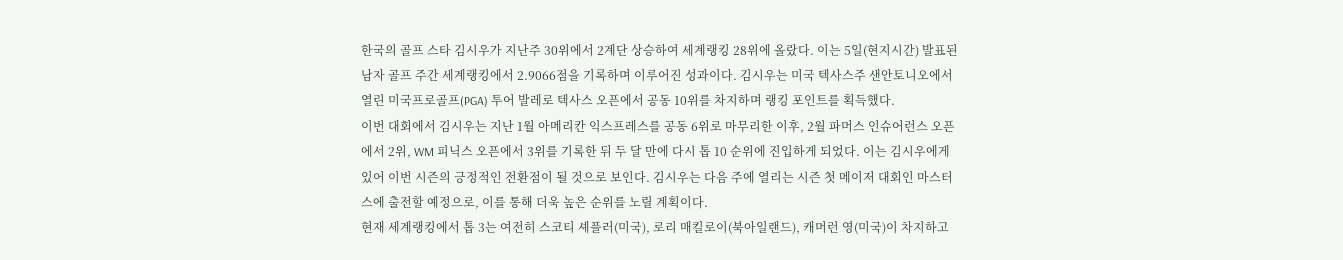한국의 골프 스타 김시우가 지난주 30위에서 2계단 상승하여 세계랭킹 28위에 올랐다. 이는 5일(현지시간) 발표된 남자 골프 주간 세계랭킹에서 2.9066점을 기록하며 이루어진 성과이다. 김시우는 미국 텍사스주 샌안토니오에서 열린 미국프로골프(PGA) 투어 발레로 텍사스 오픈에서 공동 10위를 차지하며 랭킹 포인트를 획득했다.
이번 대회에서 김시우는 지난 1월 아메리칸 익스프레스를 공동 6위로 마무리한 이후, 2월 파머스 인슈어런스 오픈에서 2위, WM 피닉스 오픈에서 3위를 기록한 뒤 두 달 만에 다시 톱 10 순위에 진입하게 되었다. 이는 김시우에게 있어 이번 시즌의 긍정적인 전환점이 될 것으로 보인다. 김시우는 다음 주에 열리는 시즌 첫 메이저 대회인 마스터스에 출전할 예정으로, 이를 통해 더욱 높은 순위를 노릴 계획이다.
현재 세계랭킹에서 톱 3는 여전히 스코티 셰플러(미국), 로리 매킬로이(북아일랜드), 캐머런 영(미국)이 차지하고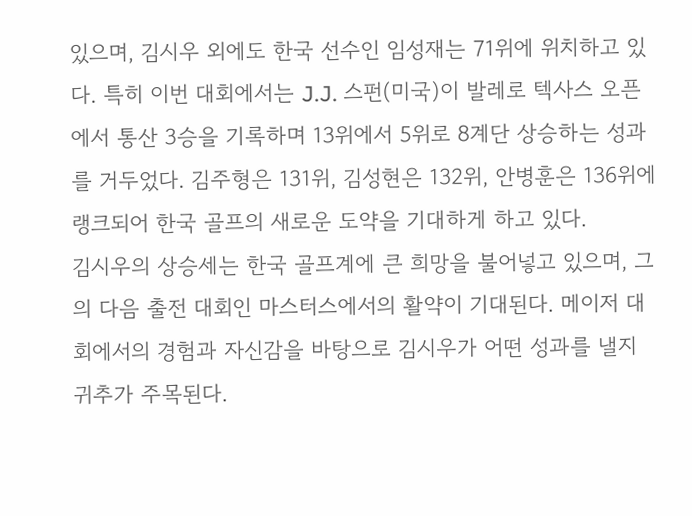있으며, 김시우 외에도 한국 선수인 임성재는 71위에 위치하고 있다. 특히 이번 대회에서는 J.J. 스펀(미국)이 발레로 텍사스 오픈에서 통산 3승을 기록하며 13위에서 5위로 8계단 상승하는 성과를 거두었다. 김주형은 131위, 김성현은 132위, 안병훈은 136위에 랭크되어 한국 골프의 새로운 도약을 기대하게 하고 있다.
김시우의 상승세는 한국 골프계에 큰 희망을 불어넣고 있으며, 그의 다음 출전 대회인 마스터스에서의 활약이 기대된다. 메이저 대회에서의 경험과 자신감을 바탕으로 김시우가 어떤 성과를 낼지 귀추가 주목된다.